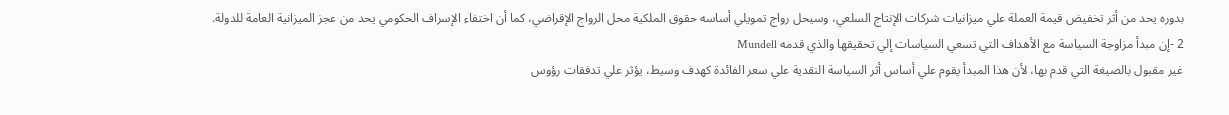بدوره يحد من أثر تخفيض قيمة العملة علي ميزانيات شركات الإنتاج السلعي، وسيحل رواج تمويلي أساسه حقوق الملكية محل الرواج الإقراضي، كما أن اختفاء الإسراف الحكومي يحد من عجز الميزانية العامة للدولة.
2 -إن مبدأ مزاوجة السياسة مع الأهداف التي تسعي السياسات إلي تحقيقها والذي قدمه Mundell
غير مقبول بالصيغة التي قدم بها، لأن هذا المبدأ يقوم علي أساس أثر السياسة النقدية علي سعر الفائدة كهدف وسيط، يؤثر علي تدفقات رؤوس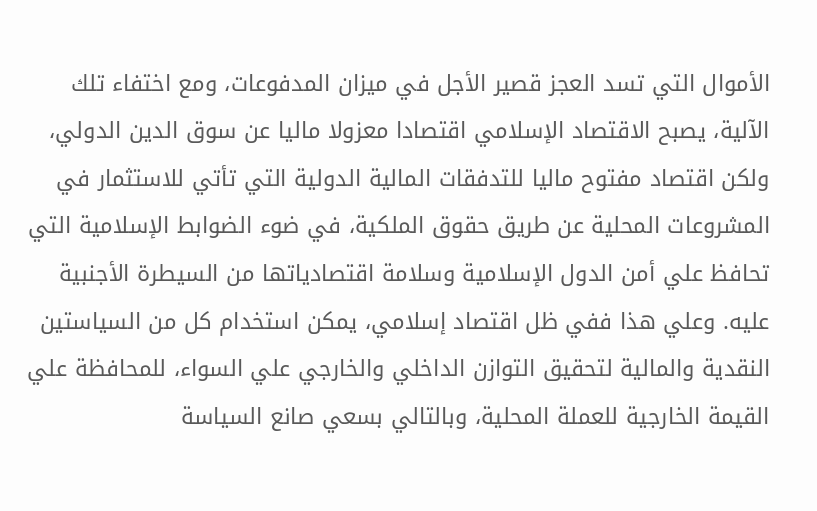الأموال التي تسد العجز قصير الأجل في ميزان المدفوعات، ومع اختفاء تلك الآلية، يصبح الاقتصاد الإسلامي اقتصادا معزولا ماليا عن سوق الدين الدولي، ولكن اقتصاد مفتوح ماليا للتدفقات المالية الدولية التي تأتي للاستثمار في المشروعات المحلية عن طريق حقوق الملكية، في ضوء الضوابط الإسلامية التي تحافظ علي أمن الدول الإسلامية وسلامة اقتصادياتها من السيطرة الأجنبية عليه. وعلي هذا ففي ظل اقتصاد إسلامي، يمكن استخدام كل من السياستين النقدية والمالية لتحقيق التوازن الداخلي والخارجي علي السواء، للمحافظة علي القيمة الخارجية للعملة المحلية، وبالتالي بسعي صانع السياسة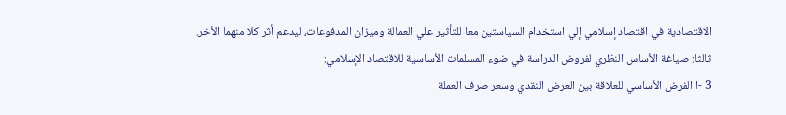الاقتصادية في اقتصاد إسلامي إلي استخدام السياستين معا للتأثير علي العمالة وميزان المدفوعات، ليدعم أثر كلا منهما الأخر.
ثالثا: صياغة الأساس النظري لفروض الدراسة في ضوء المسلمات الأساسية للاقتصاد الإسلامي:
3 -ا الفرض الأساسي للعلاقة بين العرض النقدي وسعر صرف العملة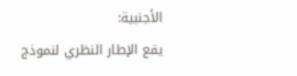الأجنبية:
يقع الإطار النظري لنموذج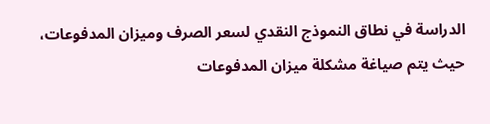الدراسة في نطاق النموذج النقدي لسعر الصرف وميزان المدفوعات، حيث يتم صياغة مشكلة ميزان المدفوعات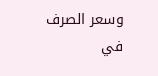وسعر الصرف في